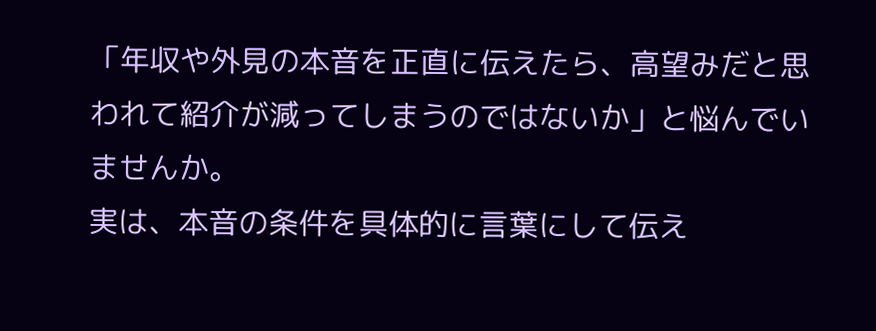「年収や外見の本音を正直に伝えたら、高望みだと思われて紹介が減ってしまうのではないか」と悩んでいませんか。
実は、本音の条件を具体的に言葉にして伝え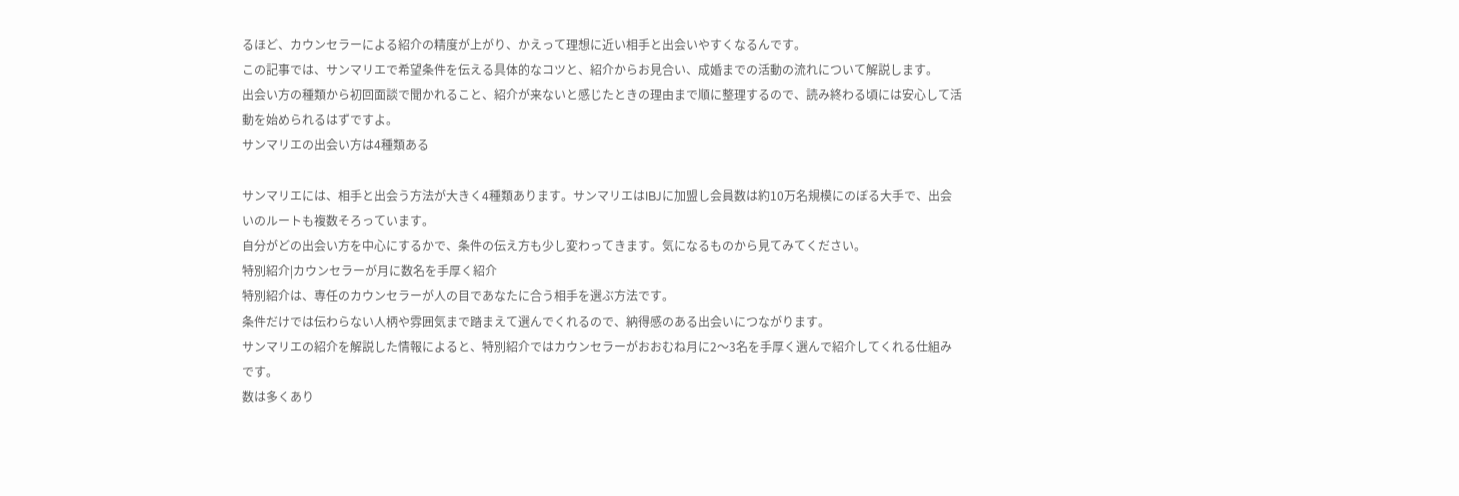るほど、カウンセラーによる紹介の精度が上がり、かえって理想に近い相手と出会いやすくなるんです。
この記事では、サンマリエで希望条件を伝える具体的なコツと、紹介からお見合い、成婚までの活動の流れについて解説します。
出会い方の種類から初回面談で聞かれること、紹介が来ないと感じたときの理由まで順に整理するので、読み終わる頃には安心して活動を始められるはずですよ。
サンマリエの出会い方は4種類ある

サンマリエには、相手と出会う方法が大きく4種類あります。サンマリエはIBJに加盟し会員数は約10万名規模にのぼる大手で、出会いのルートも複数そろっています。
自分がどの出会い方を中心にするかで、条件の伝え方も少し変わってきます。気になるものから見てみてください。
特別紹介|カウンセラーが月に数名を手厚く紹介
特別紹介は、専任のカウンセラーが人の目であなたに合う相手を選ぶ方法です。
条件だけでは伝わらない人柄や雰囲気まで踏まえて選んでくれるので、納得感のある出会いにつながります。
サンマリエの紹介を解説した情報によると、特別紹介ではカウンセラーがおおむね月に2〜3名を手厚く選んで紹介してくれる仕組みです。
数は多くあり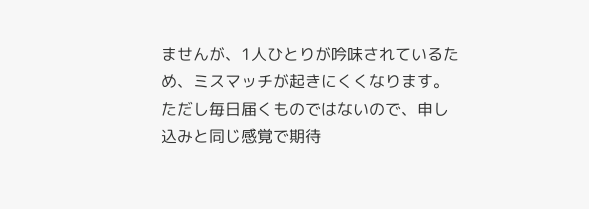ませんが、1人ひとりが吟味されているため、ミスマッチが起きにくくなります。
ただし毎日届くものではないので、申し込みと同じ感覚で期待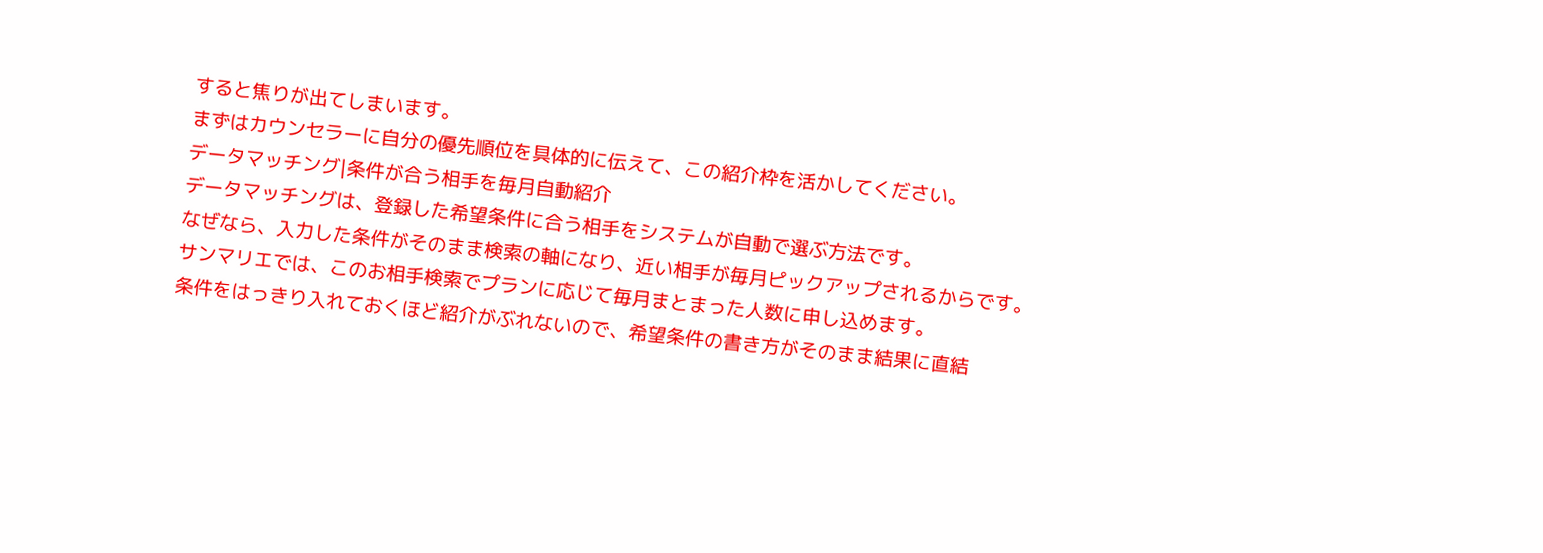すると焦りが出てしまいます。
まずはカウンセラーに自分の優先順位を具体的に伝えて、この紹介枠を活かしてください。
データマッチング|条件が合う相手を毎月自動紹介
データマッチングは、登録した希望条件に合う相手をシステムが自動で選ぶ方法です。
なぜなら、入力した条件がそのまま検索の軸になり、近い相手が毎月ピックアップされるからです。
サンマリエでは、このお相手検索でプランに応じて毎月まとまった人数に申し込めます。
条件をはっきり入れておくほど紹介がぶれないので、希望条件の書き方がそのまま結果に直結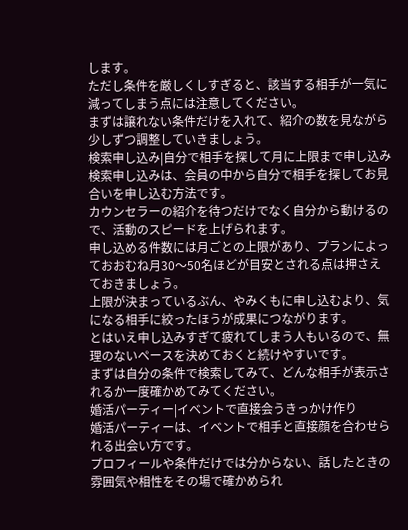します。
ただし条件を厳しくしすぎると、該当する相手が一気に減ってしまう点には注意してください。
まずは譲れない条件だけを入れて、紹介の数を見ながら少しずつ調整していきましょう。
検索申し込み|自分で相手を探して月に上限まで申し込み
検索申し込みは、会員の中から自分で相手を探してお見合いを申し込む方法です。
カウンセラーの紹介を待つだけでなく自分から動けるので、活動のスピードを上げられます。
申し込める件数には月ごとの上限があり、プランによっておおむね月30〜50名ほどが目安とされる点は押さえておきましょう。
上限が決まっているぶん、やみくもに申し込むより、気になる相手に絞ったほうが成果につながります。
とはいえ申し込みすぎて疲れてしまう人もいるので、無理のないペースを決めておくと続けやすいです。
まずは自分の条件で検索してみて、どんな相手が表示されるか一度確かめてみてください。
婚活パーティー|イベントで直接会うきっかけ作り
婚活パーティーは、イベントで相手と直接顔を合わせられる出会い方です。
プロフィールや条件だけでは分からない、話したときの雰囲気や相性をその場で確かめられ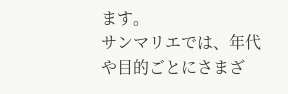ます。
サンマリエでは、年代や目的ごとにさまざ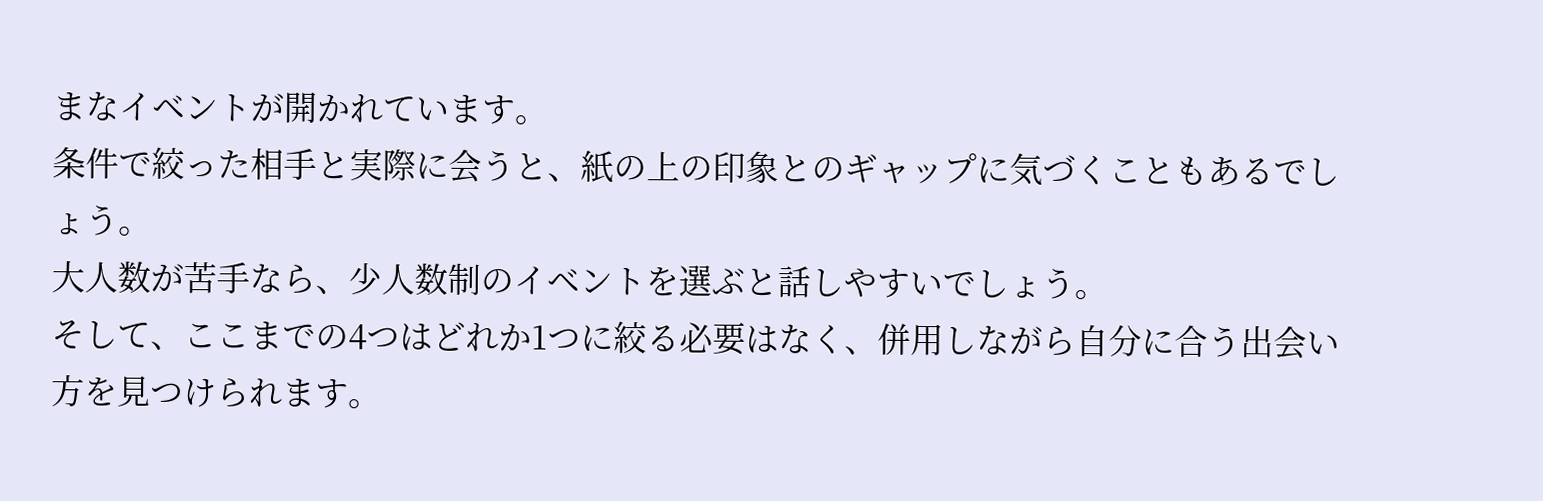まなイベントが開かれています。
条件で絞った相手と実際に会うと、紙の上の印象とのギャップに気づくこともあるでしょう。
大人数が苦手なら、少人数制のイベントを選ぶと話しやすいでしょう。
そして、ここまでの4つはどれか1つに絞る必要はなく、併用しながら自分に合う出会い方を見つけられます。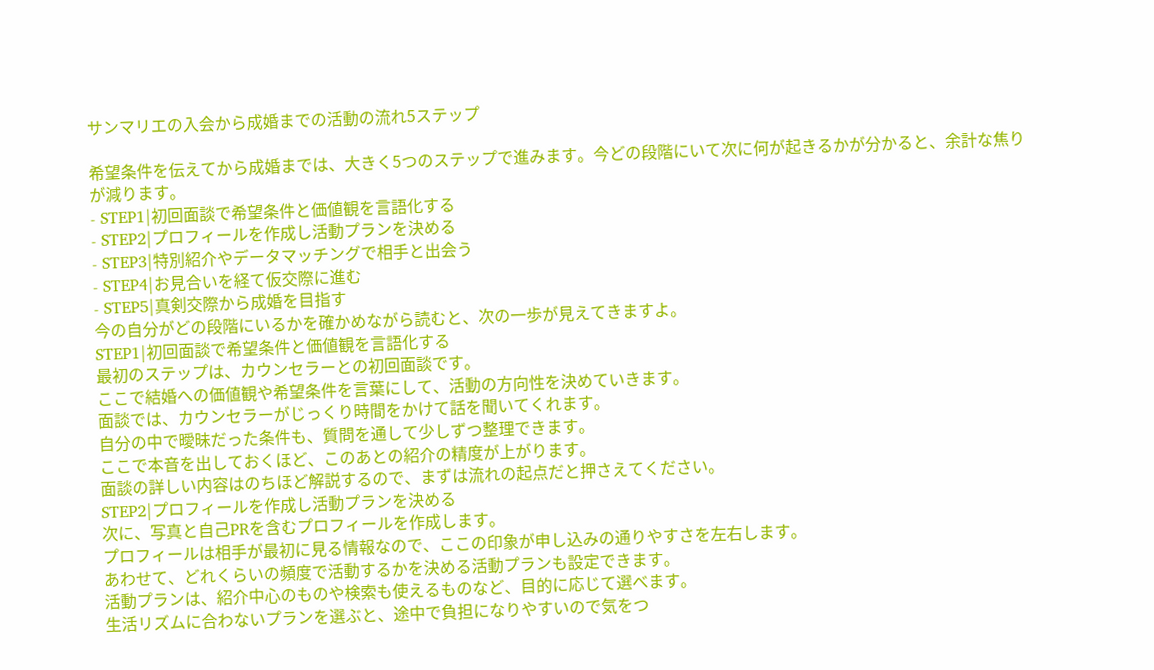サンマリエの入会から成婚までの活動の流れ5ステップ

希望条件を伝えてから成婚までは、大きく5つのステップで進みます。今どの段階にいて次に何が起きるかが分かると、余計な焦りが減ります。
- STEP1|初回面談で希望条件と価値観を言語化する
- STEP2|プロフィールを作成し活動プランを決める
- STEP3|特別紹介やデータマッチングで相手と出会う
- STEP4|お見合いを経て仮交際に進む
- STEP5|真剣交際から成婚を目指す
今の自分がどの段階にいるかを確かめながら読むと、次の一歩が見えてきますよ。
STEP1|初回面談で希望条件と価値観を言語化する
最初のステップは、カウンセラーとの初回面談です。
ここで結婚への価値観や希望条件を言葉にして、活動の方向性を決めていきます。
面談では、カウンセラーがじっくり時間をかけて話を聞いてくれます。
自分の中で曖昧だった条件も、質問を通して少しずつ整理できます。
ここで本音を出しておくほど、このあとの紹介の精度が上がります。
面談の詳しい内容はのちほど解説するので、まずは流れの起点だと押さえてください。
STEP2|プロフィールを作成し活動プランを決める
次に、写真と自己PRを含むプロフィールを作成します。
プロフィールは相手が最初に見る情報なので、ここの印象が申し込みの通りやすさを左右します。
あわせて、どれくらいの頻度で活動するかを決める活動プランも設定できます。
活動プランは、紹介中心のものや検索も使えるものなど、目的に応じて選べます。
生活リズムに合わないプランを選ぶと、途中で負担になりやすいので気をつ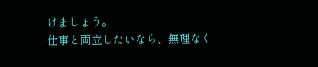けましょう。
仕事と両立したいなら、無理なく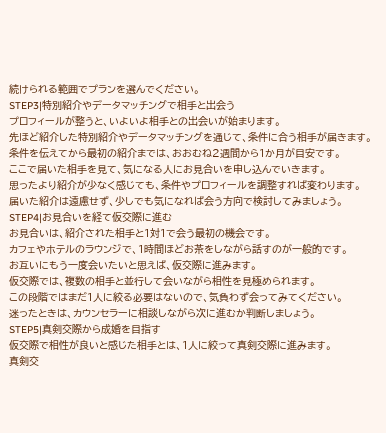続けられる範囲でプランを選んでください。
STEP3|特別紹介やデータマッチングで相手と出会う
プロフィールが整うと、いよいよ相手との出会いが始まります。
先ほど紹介した特別紹介やデータマッチングを通じて、条件に合う相手が届きます。
条件を伝えてから最初の紹介までは、おおむね2週間から1か月が目安です。
ここで届いた相手を見て、気になる人にお見合いを申し込んでいきます。
思ったより紹介が少なく感じても、条件やプロフィールを調整すれば変わります。
届いた紹介は遠慮せず、少しでも気になれば会う方向で検討してみましょう。
STEP4|お見合いを経て仮交際に進む
お見合いは、紹介された相手と1対1で会う最初の機会です。
カフェやホテルのラウンジで、1時間ほどお茶をしながら話すのが一般的です。
お互いにもう一度会いたいと思えば、仮交際に進みます。
仮交際では、複数の相手と並行して会いながら相性を見極められます。
この段階ではまだ1人に絞る必要はないので、気負わず会ってみてください。
迷ったときは、カウンセラーに相談しながら次に進むか判断しましょう。
STEP5|真剣交際から成婚を目指す
仮交際で相性が良いと感じた相手とは、1人に絞って真剣交際に進みます。
真剣交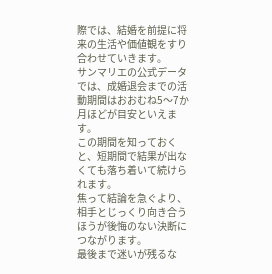際では、結婚を前提に将来の生活や価値観をすり合わせていきます。
サンマリエの公式データでは、成婚退会までの活動期間はおおむね5〜7か月ほどが目安といえます。
この期間を知っておくと、短期間で結果が出なくても落ち着いて続けられます。
焦って結論を急ぐより、相手とじっくり向き合うほうが後悔のない決断につながります。
最後まで迷いが残るな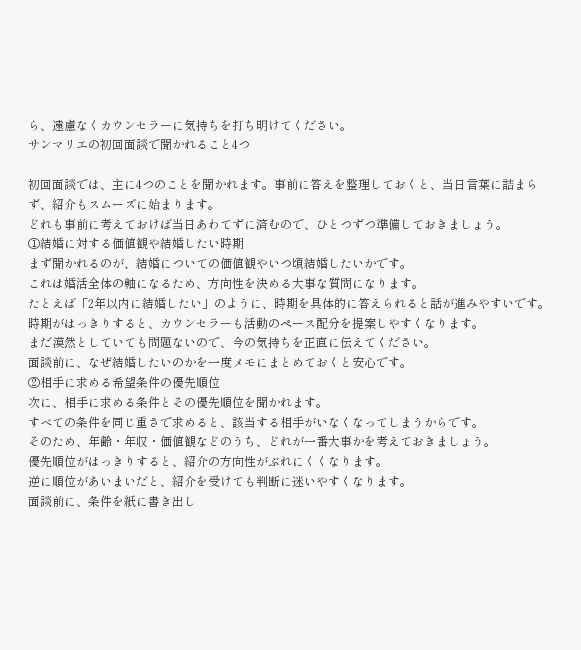ら、遠慮なくカウンセラーに気持ちを打ち明けてください。
サンマリエの初回面談で聞かれること4つ

初回面談では、主に4つのことを聞かれます。事前に答えを整理しておくと、当日言葉に詰まらず、紹介もスムーズに始まります。
どれも事前に考えておけば当日あわてずに済むので、ひとつずつ準備しておきましょう。
①結婚に対する価値観や結婚したい時期
まず聞かれるのが、結婚についての価値観やいつ頃結婚したいかです。
これは婚活全体の軸になるため、方向性を決める大事な質問になります。
たとえば「2年以内に結婚したい」のように、時期を具体的に答えられると話が進みやすいです。
時期がはっきりすると、カウンセラーも活動のペース配分を提案しやすくなります。
まだ漠然としていても問題ないので、今の気持ちを正直に伝えてください。
面談前に、なぜ結婚したいのかを一度メモにまとめておくと安心です。
②相手に求める希望条件の優先順位
次に、相手に求める条件とその優先順位を聞かれます。
すべての条件を同じ重さで求めると、該当する相手がいなくなってしまうからです。
そのため、年齢・年収・価値観などのうち、どれが一番大事かを考えておきましょう。
優先順位がはっきりすると、紹介の方向性がぶれにくくなります。
逆に順位があいまいだと、紹介を受けても判断に迷いやすくなります。
面談前に、条件を紙に書き出し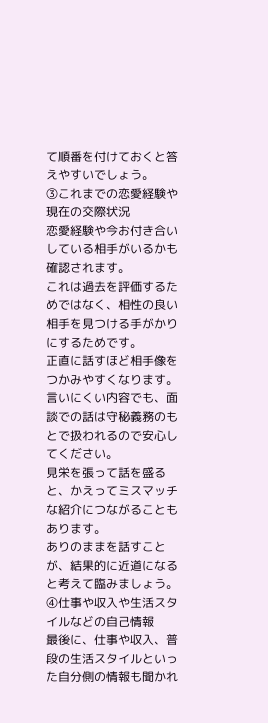て順番を付けておくと答えやすいでしょう。
③これまでの恋愛経験や現在の交際状況
恋愛経験や今お付き合いしている相手がいるかも確認されます。
これは過去を評価するためではなく、相性の良い相手を見つける手がかりにするためです。
正直に話すほど相手像をつかみやすくなります。
言いにくい内容でも、面談での話は守秘義務のもとで扱われるので安心してください。
見栄を張って話を盛ると、かえってミスマッチな紹介につながることもあります。
ありのままを話すことが、結果的に近道になると考えて臨みましょう。
④仕事や収入や生活スタイルなどの自己情報
最後に、仕事や収入、普段の生活スタイルといった自分側の情報も聞かれ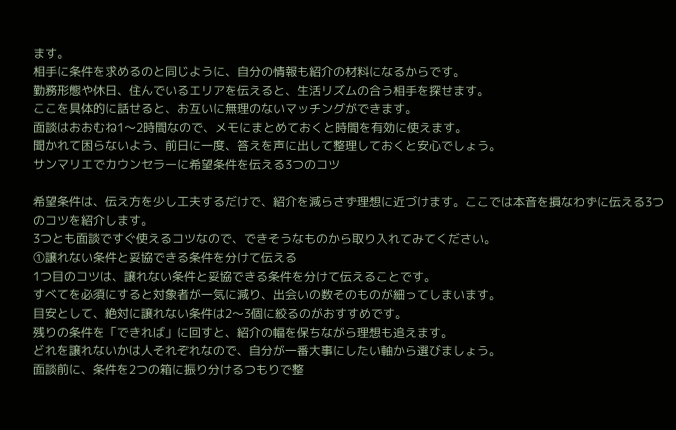ます。
相手に条件を求めるのと同じように、自分の情報も紹介の材料になるからです。
勤務形態や休日、住んでいるエリアを伝えると、生活リズムの合う相手を探せます。
ここを具体的に話せると、お互いに無理のないマッチングができます。
面談はおおむね1〜2時間なので、メモにまとめておくと時間を有効に使えます。
聞かれて困らないよう、前日に一度、答えを声に出して整理しておくと安心でしょう。
サンマリエでカウンセラーに希望条件を伝える3つのコツ

希望条件は、伝え方を少し工夫するだけで、紹介を減らさず理想に近づけます。ここでは本音を損なわずに伝える3つのコツを紹介します。
3つとも面談ですぐ使えるコツなので、できそうなものから取り入れてみてください。
①譲れない条件と妥協できる条件を分けて伝える
1つ目のコツは、譲れない条件と妥協できる条件を分けて伝えることです。
すべてを必須にすると対象者が一気に減り、出会いの数そのものが細ってしまいます。
目安として、絶対に譲れない条件は2〜3個に絞るのがおすすめです。
残りの条件を「できれば」に回すと、紹介の幅を保ちながら理想も追えます。
どれを譲れないかは人それぞれなので、自分が一番大事にしたい軸から選びましょう。
面談前に、条件を2つの箱に振り分けるつもりで整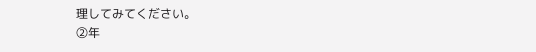理してみてください。
②年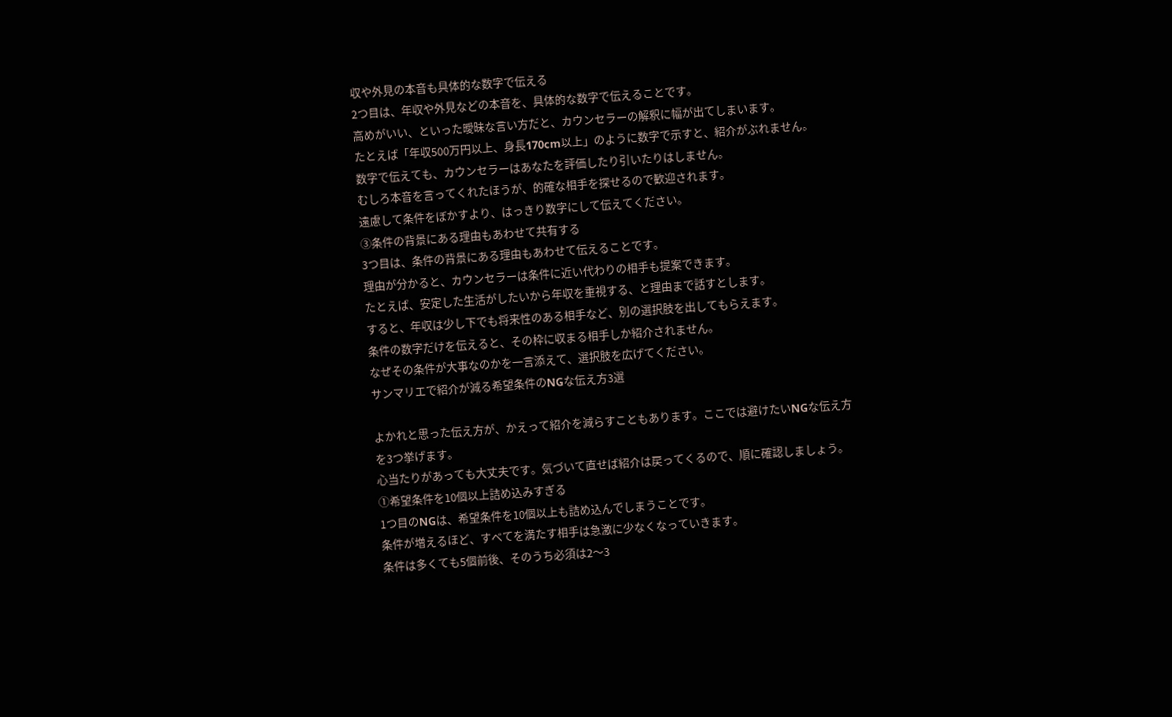収や外見の本音も具体的な数字で伝える
2つ目は、年収や外見などの本音を、具体的な数字で伝えることです。
高めがいい、といった曖昧な言い方だと、カウンセラーの解釈に幅が出てしまいます。
たとえば「年収500万円以上、身長170cm以上」のように数字で示すと、紹介がぶれません。
数字で伝えても、カウンセラーはあなたを評価したり引いたりはしません。
むしろ本音を言ってくれたほうが、的確な相手を探せるので歓迎されます。
遠慮して条件をぼかすより、はっきり数字にして伝えてください。
③条件の背景にある理由もあわせて共有する
3つ目は、条件の背景にある理由もあわせて伝えることです。
理由が分かると、カウンセラーは条件に近い代わりの相手も提案できます。
たとえば、安定した生活がしたいから年収を重視する、と理由まで話すとします。
すると、年収は少し下でも将来性のある相手など、別の選択肢を出してもらえます。
条件の数字だけを伝えると、その枠に収まる相手しか紹介されません。
なぜその条件が大事なのかを一言添えて、選択肢を広げてください。
サンマリエで紹介が減る希望条件のNGな伝え方3選

よかれと思った伝え方が、かえって紹介を減らすこともあります。ここでは避けたいNGな伝え方を3つ挙げます。
心当たりがあっても大丈夫です。気づいて直せば紹介は戻ってくるので、順に確認しましょう。
①希望条件を10個以上詰め込みすぎる
1つ目のNGは、希望条件を10個以上も詰め込んでしまうことです。
条件が増えるほど、すべてを満たす相手は急激に少なくなっていきます。
条件は多くても5個前後、そのうち必須は2〜3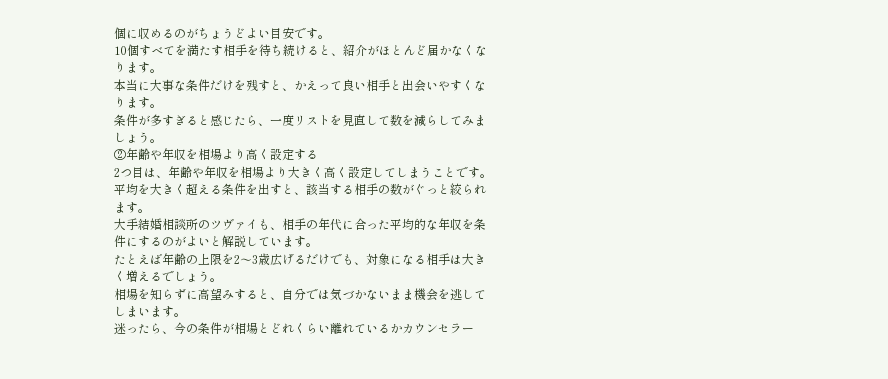個に収めるのがちょうどよい目安です。
10個すべてを満たす相手を待ち続けると、紹介がほとんど届かなくなります。
本当に大事な条件だけを残すと、かえって良い相手と出会いやすくなります。
条件が多すぎると感じたら、一度リストを見直して数を減らしてみましょう。
②年齢や年収を相場より高く設定する
2つ目は、年齢や年収を相場より大きく高く設定してしまうことです。
平均を大きく超える条件を出すと、該当する相手の数がぐっと絞られます。
大手結婚相談所のツヴァイも、相手の年代に合った平均的な年収を条件にするのがよいと解説しています。
たとえば年齢の上限を2〜3歳広げるだけでも、対象になる相手は大きく増えるでしょう。
相場を知らずに高望みすると、自分では気づかないまま機会を逃してしまいます。
迷ったら、今の条件が相場とどれくらい離れているかカウンセラー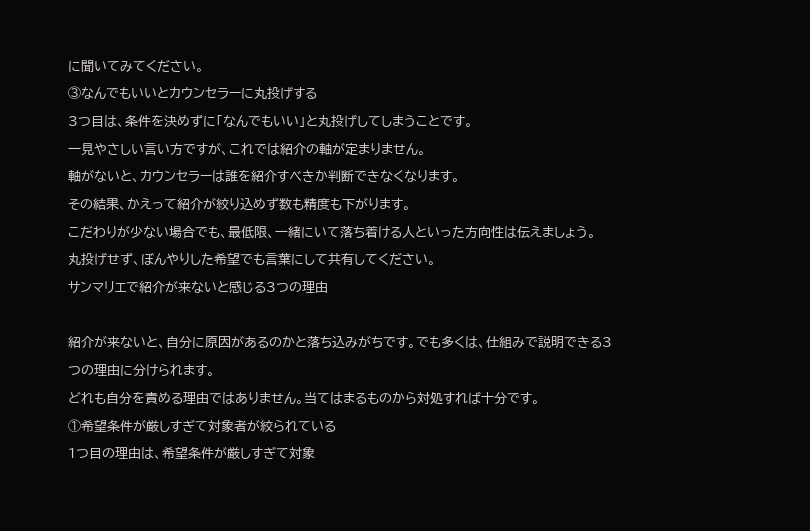に聞いてみてください。
③なんでもいいとカウンセラーに丸投げする
3つ目は、条件を決めずに「なんでもいい」と丸投げしてしまうことです。
一見やさしい言い方ですが、これでは紹介の軸が定まりません。
軸がないと、カウンセラーは誰を紹介すべきか判断できなくなります。
その結果、かえって紹介が絞り込めず数も精度も下がります。
こだわりが少ない場合でも、最低限、一緒にいて落ち着ける人といった方向性は伝えましょう。
丸投げせず、ぼんやりした希望でも言葉にして共有してください。
サンマリエで紹介が来ないと感じる3つの理由

紹介が来ないと、自分に原因があるのかと落ち込みがちです。でも多くは、仕組みで説明できる3つの理由に分けられます。
どれも自分を責める理由ではありません。当てはまるものから対処すれば十分です。
①希望条件が厳しすぎて対象者が絞られている
1つ目の理由は、希望条件が厳しすぎて対象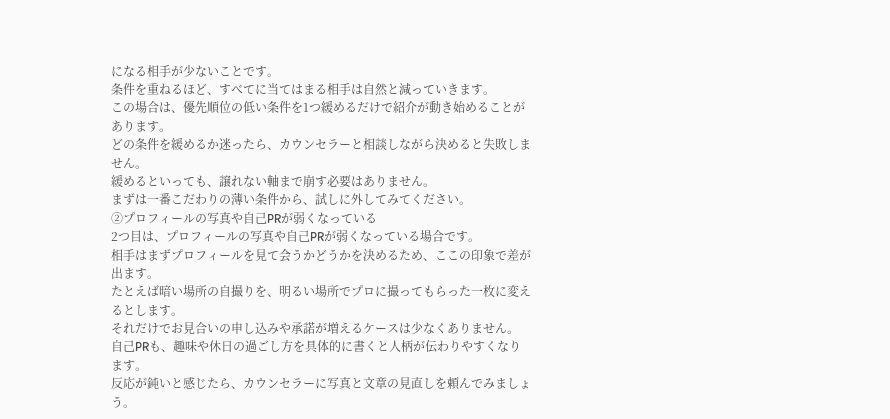になる相手が少ないことです。
条件を重ねるほど、すべてに当てはまる相手は自然と減っていきます。
この場合は、優先順位の低い条件を1つ緩めるだけで紹介が動き始めることがあります。
どの条件を緩めるか迷ったら、カウンセラーと相談しながら決めると失敗しません。
緩めるといっても、譲れない軸まで崩す必要はありません。
まずは一番こだわりの薄い条件から、試しに外してみてください。
②プロフィールの写真や自己PRが弱くなっている
2つ目は、プロフィールの写真や自己PRが弱くなっている場合です。
相手はまずプロフィールを見て会うかどうかを決めるため、ここの印象で差が出ます。
たとえば暗い場所の自撮りを、明るい場所でプロに撮ってもらった一枚に変えるとします。
それだけでお見合いの申し込みや承諾が増えるケースは少なくありません。
自己PRも、趣味や休日の過ごし方を具体的に書くと人柄が伝わりやすくなります。
反応が鈍いと感じたら、カウンセラーに写真と文章の見直しを頼んでみましょう。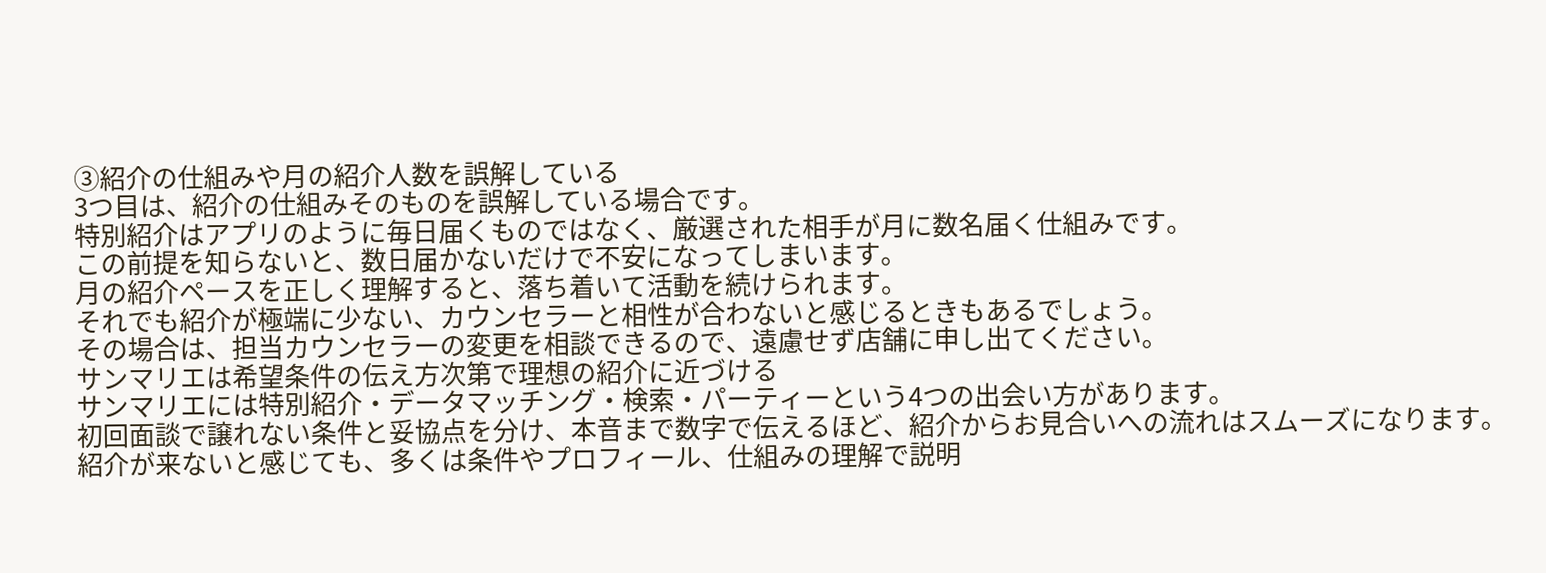③紹介の仕組みや月の紹介人数を誤解している
3つ目は、紹介の仕組みそのものを誤解している場合です。
特別紹介はアプリのように毎日届くものではなく、厳選された相手が月に数名届く仕組みです。
この前提を知らないと、数日届かないだけで不安になってしまいます。
月の紹介ペースを正しく理解すると、落ち着いて活動を続けられます。
それでも紹介が極端に少ない、カウンセラーと相性が合わないと感じるときもあるでしょう。
その場合は、担当カウンセラーの変更を相談できるので、遠慮せず店舗に申し出てください。
サンマリエは希望条件の伝え方次第で理想の紹介に近づける
サンマリエには特別紹介・データマッチング・検索・パーティーという4つの出会い方があります。
初回面談で譲れない条件と妥協点を分け、本音まで数字で伝えるほど、紹介からお見合いへの流れはスムーズになります。
紹介が来ないと感じても、多くは条件やプロフィール、仕組みの理解で説明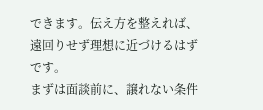できます。伝え方を整えれば、遠回りせず理想に近づけるはずです。
まずは面談前に、譲れない条件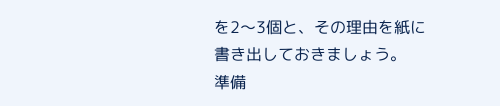を2〜3個と、その理由を紙に書き出しておきましょう。
準備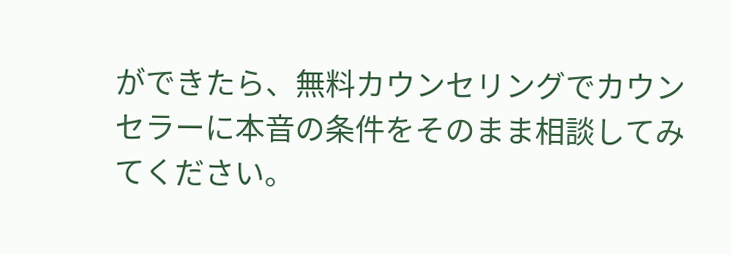ができたら、無料カウンセリングでカウンセラーに本音の条件をそのまま相談してみてください。